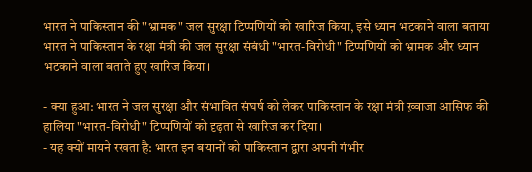भारत ने पाकिस्तान की "भ्रामक" जल सुरक्षा टिप्पणियों को खारिज किया, इसे ध्यान भटकाने वाला बताया
भारत ने पाकिस्तान के रक्षा मंत्री की जल सुरक्षा संबंधी "भारत-विरोधी" टिप्पणियों को भ्रामक और ध्यान भटकाने वाला बताते हुए खारिज किया।

- क्या हुआ: भारत ने जल सुरक्षा और संभावित संघर्ष को लेकर पाकिस्तान के रक्षा मंत्री ख़्वाजा आसिफ की हालिया "भारत-विरोधी" टिप्पणियों को दृढ़ता से खारिज कर दिया।
- यह क्यों मायने रखता है: भारत इन बयानों को पाकिस्तान द्वारा अपनी गंभीर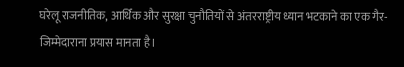घरेलू राजनीतिक, आर्थिक और सुरक्षा चुनौतियों से अंतरराष्ट्रीय ध्यान भटकाने का एक गैर-जिम्मेदाराना प्रयास मानता है।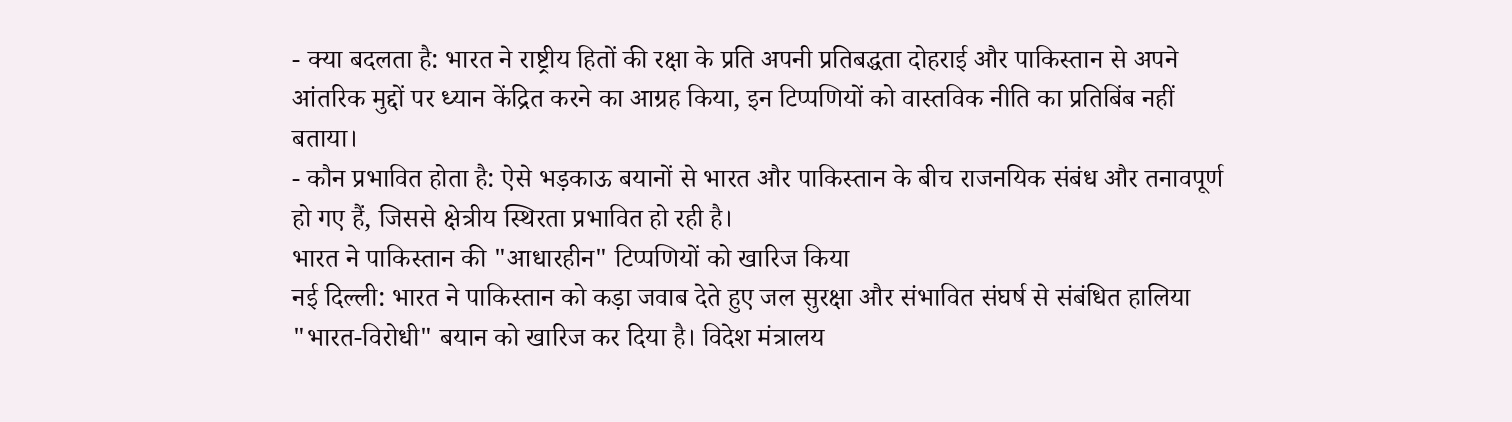- क्या बदलता है: भारत ने राष्ट्रीय हितों की रक्षा के प्रति अपनी प्रतिबद्धता दोहराई और पाकिस्तान से अपने आंतरिक मुद्दों पर ध्यान केंद्रित करने का आग्रह किया, इन टिप्पणियों को वास्तविक नीति का प्रतिबिंब नहीं बताया।
- कौन प्रभावित होता है: ऐसे भड़काऊ बयानों से भारत और पाकिस्तान के बीच राजनयिक संबंध और तनावपूर्ण हो गए हैं, जिससे क्षेत्रीय स्थिरता प्रभावित हो रही है।
भारत ने पाकिस्तान की "आधारहीन" टिप्पणियों को खारिज किया
नई दिल्ली: भारत ने पाकिस्तान को कड़ा जवाब देते हुए जल सुरक्षा और संभावित संघर्ष से संबंधित हालिया "भारत-विरोधी" बयान को खारिज कर दिया है। विदेश मंत्रालय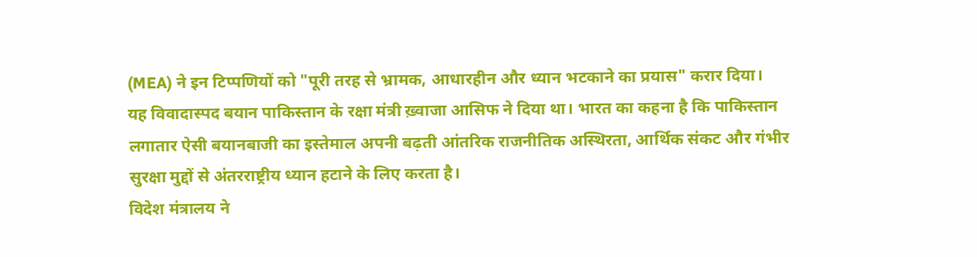(MEA) ने इन टिप्पणियों को "पूरी तरह से भ्रामक, आधारहीन और ध्यान भटकाने का प्रयास" करार दिया।
यह विवादास्पद बयान पाकिस्तान के रक्षा मंत्री ख़्वाजा आसिफ ने दिया था। भारत का कहना है कि पाकिस्तान लगातार ऐसी बयानबाजी का इस्तेमाल अपनी बढ़ती आंतरिक राजनीतिक अस्थिरता, आर्थिक संकट और गंभीर सुरक्षा मुद्दों से अंतरराष्ट्रीय ध्यान हटाने के लिए करता है।
विदेश मंत्रालय ने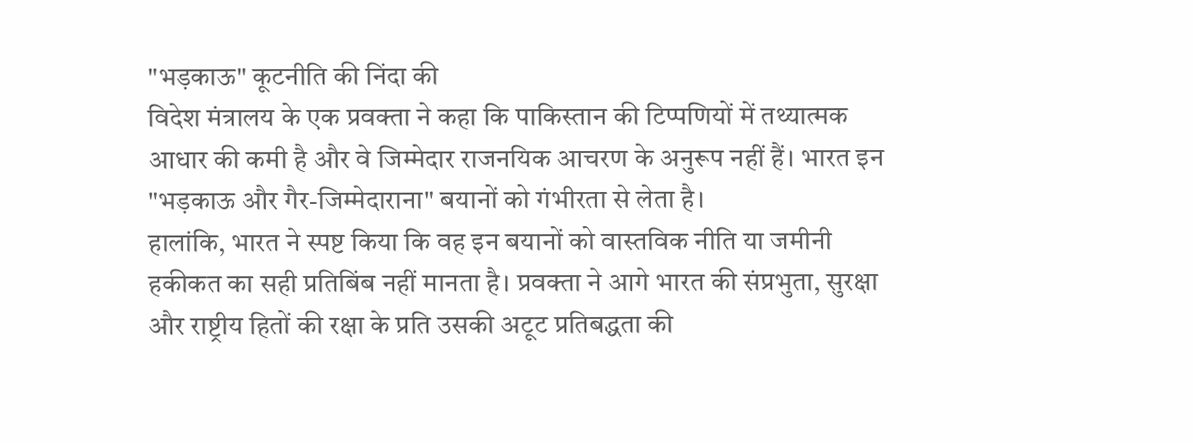"भड़काऊ" कूटनीति की निंदा की
विदेश मंत्रालय के एक प्रवक्ता ने कहा कि पाकिस्तान की टिप्पणियों में तथ्यात्मक आधार की कमी है और वे जिम्मेदार राजनयिक आचरण के अनुरूप नहीं हैं। भारत इन "भड़काऊ और गैर-जिम्मेदाराना" बयानों को गंभीरता से लेता है।
हालांकि, भारत ने स्पष्ट किया कि वह इन बयानों को वास्तविक नीति या जमीनी हकीकत का सही प्रतिबिंब नहीं मानता है। प्रवक्ता ने आगे भारत की संप्रभुता, सुरक्षा और राष्ट्रीय हितों की रक्षा के प्रति उसकी अटूट प्रतिबद्धता की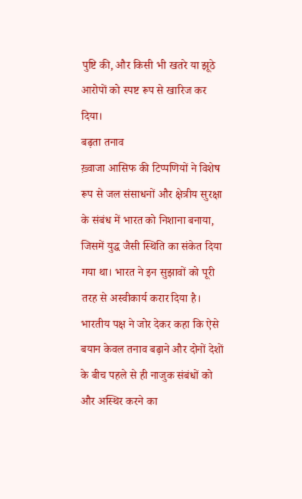पुष्टि की, और किसी भी खतरे या झूठे आरोपों को स्पष्ट रूप से खारिज कर दिया।
बढ़ता तनाव
ख़्वाजा आसिफ की टिप्पणियों ने विशेष रूप से जल संसाधनों और क्षेत्रीय सुरक्षा के संबंध में भारत को निशाना बनाया, जिसमें युद्ध जैसी स्थिति का संकेत दिया गया था। भारत ने इन सुझावों को पूरी तरह से अस्वीकार्य करार दिया है।
भारतीय पक्ष ने जोर देकर कहा कि ऐसे बयान केवल तनाव बढ़ाने और दोनों देशों के बीच पहले से ही नाजुक संबंधों को और अस्थिर करने का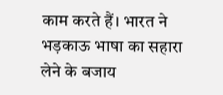काम करते हैं। भारत ने भड़काऊ भाषा का सहारा लेने के बजाय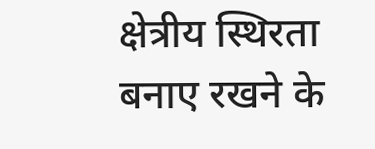क्षेत्रीय स्थिरता बनाए रखने के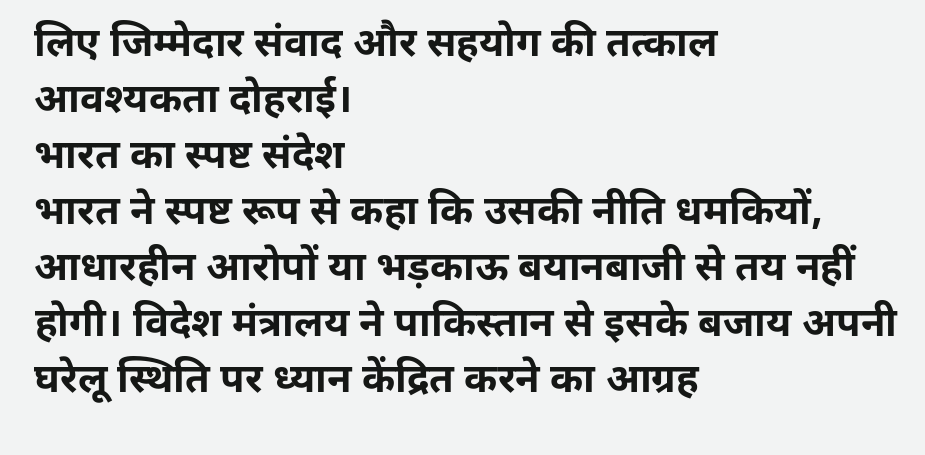लिए जिम्मेदार संवाद और सहयोग की तत्काल आवश्यकता दोहराई।
भारत का स्पष्ट संदेश
भारत ने स्पष्ट रूप से कहा कि उसकी नीति धमकियों, आधारहीन आरोपों या भड़काऊ बयानबाजी से तय नहीं होगी। विदेश मंत्रालय ने पाकिस्तान से इसके बजाय अपनी घरेलू स्थिति पर ध्यान केंद्रित करने का आग्रह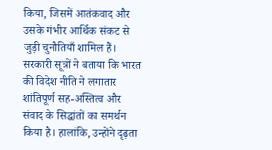किया, जिसमें आतंकवाद और उसके गंभीर आर्थिक संकट से जुड़ी चुनौतियाँ शामिल हैं।
सरकारी सूत्रों ने बताया कि भारत की विदेश नीति ने लगातार शांतिपूर्ण सह-अस्तित्व और संवाद के सिद्धांतों का समर्थन किया है। हालांकि, उन्होंने दृढ़ता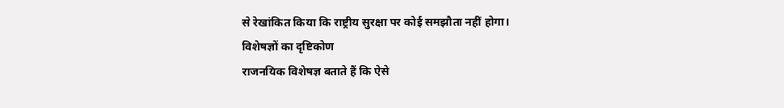से रेखांकित किया कि राष्ट्रीय सुरक्षा पर कोई समझौता नहीं होगा।
विशेषज्ञों का दृष्टिकोण
राजनयिक विशेषज्ञ बताते हैं कि ऐसे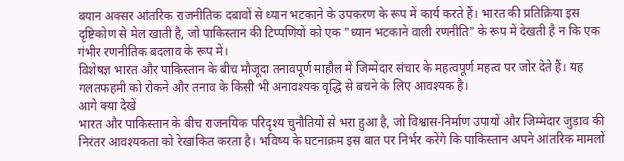बयान अक्सर आंतरिक राजनीतिक दबावों से ध्यान भटकाने के उपकरण के रूप में कार्य करते हैं। भारत की प्रतिक्रिया इस दृष्टिकोण से मेल खाती है, जो पाकिस्तान की टिप्पणियों को एक "ध्यान भटकाने वाली रणनीति" के रूप में देखती है न कि एक गंभीर रणनीतिक बदलाव के रूप में।
विशेषज्ञ भारत और पाकिस्तान के बीच मौजूदा तनावपूर्ण माहौल में जिम्मेदार संचार के महत्वपूर्ण महत्व पर जोर देते हैं। यह गलतफहमी को रोकने और तनाव के किसी भी अनावश्यक वृद्धि से बचने के लिए आवश्यक है।
आगे क्या देखें
भारत और पाकिस्तान के बीच राजनयिक परिदृश्य चुनौतियों से भरा हुआ है, जो विश्वास-निर्माण उपायों और जिम्मेदार जुड़ाव की निरंतर आवश्यकता को रेखांकित करता है। भविष्य के घटनाक्रम इस बात पर निर्भर करेंगे कि पाकिस्तान अपने आंतरिक मामलों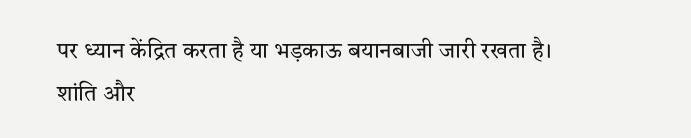पर ध्यान केंद्रित करता है या भड़काऊ बयानबाजी जारी रखता है।
शांति और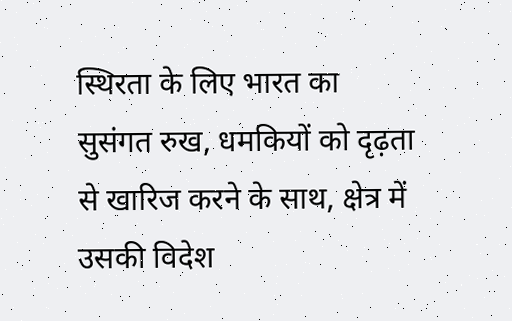स्थिरता के लिए भारत का सुसंगत रुख, धमकियों को दृढ़ता से खारिज करने के साथ, क्षेत्र में उसकी विदेश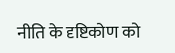नीति के दृष्टिकोण को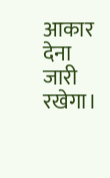आकार देना जारी रखेगा।